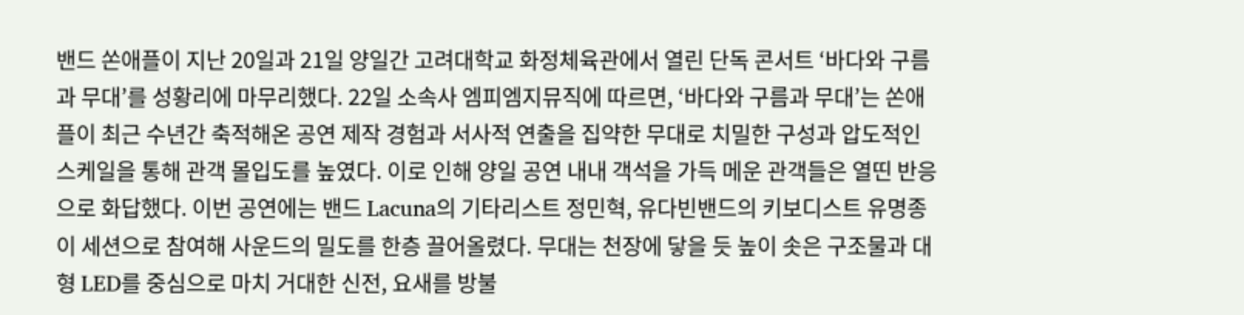밴드 쏜애플이 지난 20일과 21일 양일간 고려대학교 화정체육관에서 열린 단독 콘서트 ‘바다와 구름과 무대’를 성황리에 마무리했다. 22일 소속사 엠피엠지뮤직에 따르면, ‘바다와 구름과 무대’는 쏜애플이 최근 수년간 축적해온 공연 제작 경험과 서사적 연출을 집약한 무대로 치밀한 구성과 압도적인 스케일을 통해 관객 몰입도를 높였다. 이로 인해 양일 공연 내내 객석을 가득 메운 관객들은 열띤 반응으로 화답했다. 이번 공연에는 밴드 Lacuna의 기타리스트 정민혁, 유다빈밴드의 키보디스트 유명종이 세션으로 참여해 사운드의 밀도를 한층 끌어올렸다. 무대는 천장에 닿을 듯 높이 솟은 구조물과 대형 LED를 중심으로 마치 거대한 신전, 요새를 방불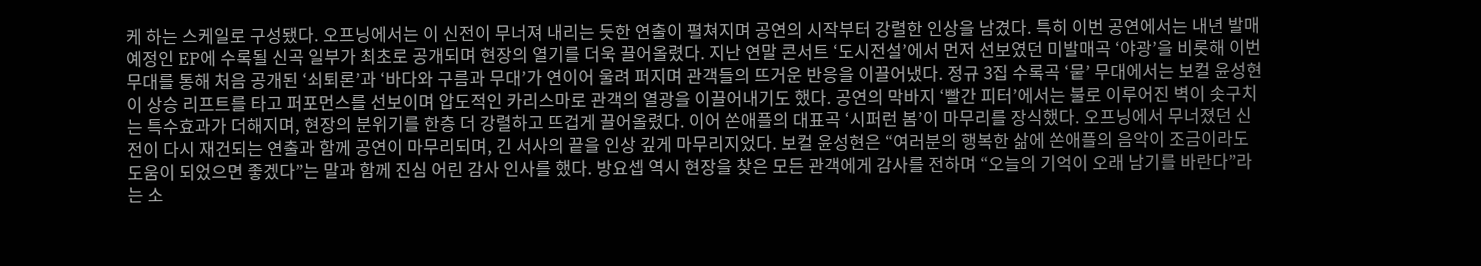케 하는 스케일로 구성됐다. 오프닝에서는 이 신전이 무너져 내리는 듯한 연출이 펼쳐지며 공연의 시작부터 강렬한 인상을 남겼다. 특히 이번 공연에서는 내년 발매 예정인 EP에 수록될 신곡 일부가 최초로 공개되며 현장의 열기를 더욱 끌어올렸다. 지난 연말 콘서트 ‘도시전설’에서 먼저 선보였던 미발매곡 ‘야광’을 비롯해 이번 무대를 통해 처음 공개된 ‘쇠퇴론’과 ‘바다와 구름과 무대’가 연이어 울려 퍼지며 관객들의 뜨거운 반응을 이끌어냈다. 정규 3집 수록곡 ‘뭍’ 무대에서는 보컬 윤성현이 상승 리프트를 타고 퍼포먼스를 선보이며 압도적인 카리스마로 관객의 열광을 이끌어내기도 했다. 공연의 막바지 ‘빨간 피터’에서는 불로 이루어진 벽이 솟구치는 특수효과가 더해지며, 현장의 분위기를 한층 더 강렬하고 뜨겁게 끌어올렸다. 이어 쏜애플의 대표곡 ‘시퍼런 봄’이 마무리를 장식했다. 오프닝에서 무너졌던 신전이 다시 재건되는 연출과 함께 공연이 마무리되며, 긴 서사의 끝을 인상 깊게 마무리지었다. 보컬 윤성현은 “여러분의 행복한 삶에 쏜애플의 음악이 조금이라도 도움이 되었으면 좋겠다”는 말과 함께 진심 어린 감사 인사를 했다. 방요셉 역시 현장을 찾은 모든 관객에게 감사를 전하며 “오늘의 기억이 오래 남기를 바란다”라는 소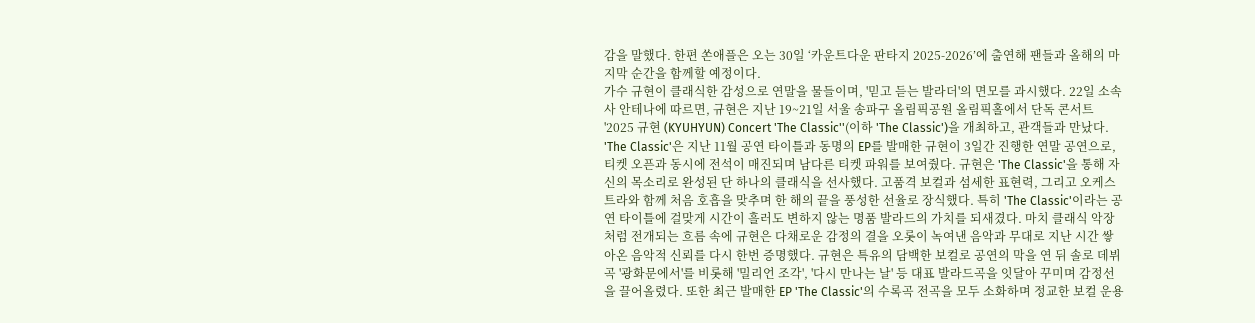감을 말했다. 한편 쏜애플은 오는 30일 ‘카운트다운 판타지 2025-2026’에 출연해 팬들과 올해의 마지막 순간을 함께할 예정이다.
가수 규현이 클래식한 감성으로 연말을 물들이며, '믿고 듣는 발라더'의 면모를 과시했다. 22일 소속사 안테나에 따르면, 규현은 지난 19~21일 서울 송파구 올림픽공원 올림픽홀에서 단독 콘서트 '2025 규현 (KYUHYUN) Concert 'The Classic''(이하 'The Classic')을 개최하고, 관객들과 만났다. 'The Classic'은 지난 11월 공연 타이틀과 동명의 EP를 발매한 규현이 3일간 진행한 연말 공연으로, 티켓 오픈과 동시에 전석이 매진되며 남다른 티켓 파워를 보여줬다. 규현은 'The Classic'을 통해 자신의 목소리로 완성된 단 하나의 클래식을 선사했다. 고품격 보컬과 섬세한 표현력, 그리고 오케스트라와 함께 처음 호흡을 맞추며 한 해의 끝을 풍성한 선율로 장식했다. 특히 'The Classic'이라는 공연 타이틀에 걸맞게 시간이 흘러도 변하지 않는 명품 발라드의 가치를 되새겼다. 마치 클래식 악장처럼 전개되는 흐름 속에 규현은 다채로운 감정의 결을 오롯이 녹여낸 음악과 무대로 지난 시간 쌓아온 음악적 신뢰를 다시 한번 증명했다. 규현은 특유의 담백한 보컬로 공연의 막을 연 뒤 솔로 데뷔곡 '광화문에서'를 비롯해 '밀리언 조각', '다시 만나는 날' 등 대표 발라드곡을 잇달아 꾸미며 감정선을 끌어올렸다. 또한 최근 발매한 EP 'The Classic'의 수록곡 전곡을 모두 소화하며 정교한 보컬 운용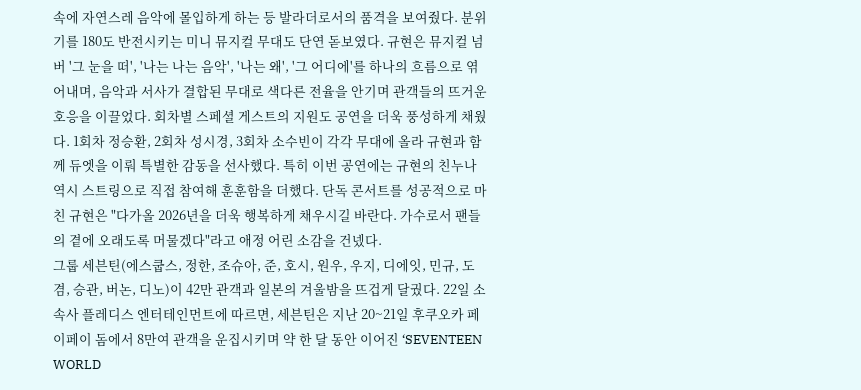속에 자연스레 음악에 몰입하게 하는 등 발라더로서의 품격을 보여줬다. 분위기를 180도 반전시키는 미니 뮤지컬 무대도 단연 돋보였다. 규현은 뮤지컬 넘버 '그 눈을 떠', '나는 나는 음악', '나는 왜', '그 어디에'를 하나의 흐름으로 엮어내며, 음악과 서사가 결합된 무대로 색다른 전율을 안기며 관객들의 뜨거운 호응을 이끌었다. 회차별 스페셜 게스트의 지원도 공연을 더욱 풍성하게 채웠다. 1회차 정승환, 2회차 성시경, 3회차 소수빈이 각각 무대에 올라 규현과 함께 듀엣을 이뤄 특별한 감동을 선사했다. 특히 이번 공연에는 규현의 친누나 역시 스트링으로 직접 참여해 훈훈함을 더했다. 단독 콘서트를 성공적으로 마친 규현은 "다가올 2026년을 더욱 행복하게 채우시길 바란다. 가수로서 팬들의 곁에 오래도록 머물겠다"라고 애정 어린 소감을 건넸다.
그룹 세븐틴(에스쿱스, 정한, 조슈아, 준, 호시, 원우, 우지, 디에잇, 민규, 도겸, 승관, 버논, 디노)이 42만 관객과 일본의 겨울밤을 뜨겁게 달궜다. 22일 소속사 플레디스 엔터테인먼트에 따르면, 세븐틴은 지난 20~21일 후쿠오카 페이페이 돔에서 8만여 관객을 운집시키며 약 한 달 동안 이어진 ‘SEVENTEEN WORLD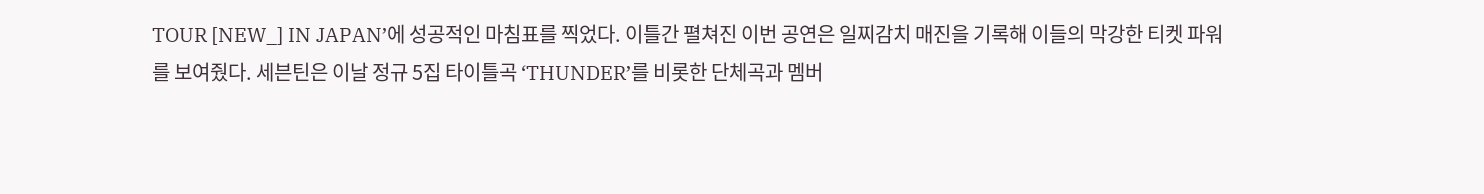TOUR [NEW_] IN JAPAN’에 성공적인 마침표를 찍었다. 이틀간 펼쳐진 이번 공연은 일찌감치 매진을 기록해 이들의 막강한 티켓 파워를 보여줬다. 세븐틴은 이날 정규 5집 타이틀곡 ‘THUNDER’를 비롯한 단체곡과 멤버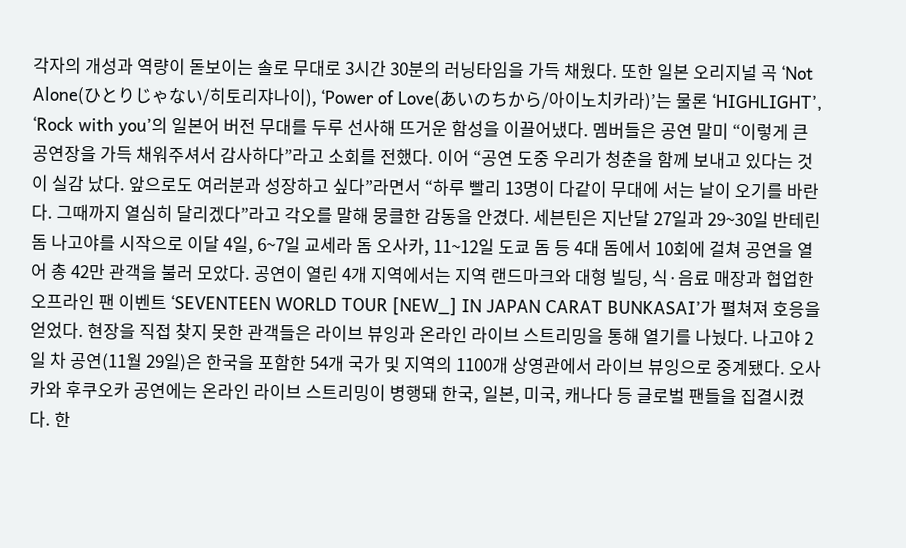각자의 개성과 역량이 돋보이는 솔로 무대로 3시간 30분의 러닝타임을 가득 채웠다. 또한 일본 오리지널 곡 ‘Not Alone(ひとりじゃない/히토리쟈나이), ‘Power of Love(あいのちから/아이노치카라)’는 물론 ‘HIGHLIGHT’, ‘Rock with you’의 일본어 버전 무대를 두루 선사해 뜨거운 함성을 이끌어냈다. 멤버들은 공연 말미 “이렇게 큰 공연장을 가득 채워주셔서 감사하다”라고 소회를 전했다. 이어 “공연 도중 우리가 청춘을 함께 보내고 있다는 것이 실감 났다. 앞으로도 여러분과 성장하고 싶다”라면서 “하루 빨리 13명이 다같이 무대에 서는 날이 오기를 바란다. 그때까지 열심히 달리겠다”라고 각오를 말해 뭉클한 감동을 안겼다. 세븐틴은 지난달 27일과 29~30일 반테린 돔 나고야를 시작으로 이달 4일, 6~7일 교세라 돔 오사카, 11~12일 도쿄 돔 등 4대 돔에서 10회에 걸쳐 공연을 열어 총 42만 관객을 불러 모았다. 공연이 열린 4개 지역에서는 지역 랜드마크와 대형 빌딩, 식·음료 매장과 협업한 오프라인 팬 이벤트 ‘SEVENTEEN WORLD TOUR [NEW_] IN JAPAN CARAT BUNKASAI’가 펼쳐져 호응을 얻었다. 현장을 직접 찾지 못한 관객들은 라이브 뷰잉과 온라인 라이브 스트리밍을 통해 열기를 나눴다. 나고야 2일 차 공연(11월 29일)은 한국을 포함한 54개 국가 및 지역의 1100개 상영관에서 라이브 뷰잉으로 중계됐다. 오사카와 후쿠오카 공연에는 온라인 라이브 스트리밍이 병행돼 한국, 일본, 미국, 캐나다 등 글로벌 팬들을 집결시켰다. 한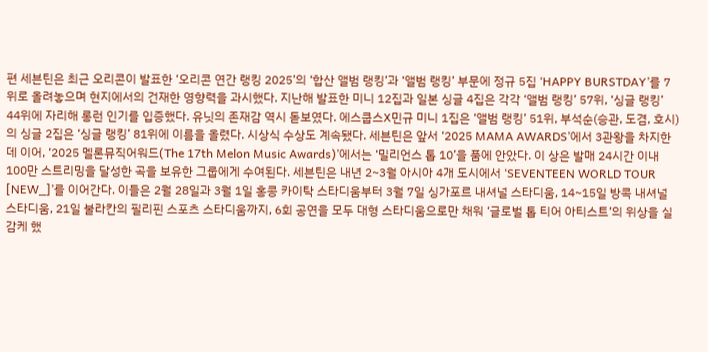편 세븐틴은 최근 오리콘이 발표한 ‘오리콘 연간 랭킹 2025’의 ‘합산 앨범 랭킹’과 ‘앨범 랭킹’ 부문에 정규 5집 ‘HAPPY BURSTDAY’를 7위로 올려놓으며 현지에서의 건재한 영향력을 과시했다. 지난해 발표한 미니 12집과 일본 싱글 4집은 각각 ‘앨범 랭킹’ 57위, ‘싱글 랭킹’ 44위에 자리해 롱런 인기를 입증했다. 유닛의 존재감 역시 돋보였다. 에스쿱스X민규 미니 1집은 ‘앨범 랭킹’ 51위, 부석순(승관, 도겸, 호시)의 싱글 2집은 ‘싱글 랭킹’ 81위에 이름을 올렸다. 시상식 수상도 계속됐다. 세븐틴은 앞서 ‘2025 MAMA AWARDS’에서 3관왕을 차지한 데 이어, ‘2025 멜론뮤직어워드(The 17th Melon Music Awards)’에서는 ‘밀리언스 톱 10’을 품에 안았다. 이 상은 발매 24시간 이내 100만 스트리밍을 달성한 곡을 보유한 그룹에게 수여된다. 세븐틴은 내년 2~3월 아시아 4개 도시에서 ‘SEVENTEEN WORLD TOUR [NEW_]’를 이어간다. 이들은 2월 28일과 3월 1일 홍콩 카이탁 스타디움부터 3월 7일 싱가포르 내셔널 스타디움, 14~15일 방콕 내셔널 스타디움, 21일 불라칸의 필리핀 스포츠 스타디움까지, 6회 공연을 모두 대형 스타디움으로만 채워 ‘글로벌 톱 티어 아티스트’의 위상을 실감케 했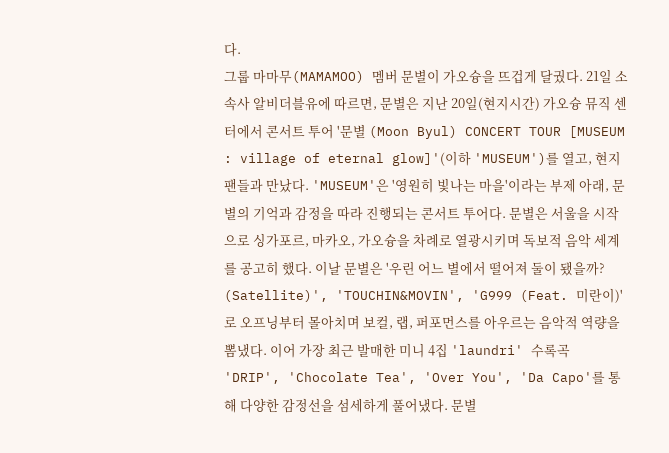다.
그룹 마마무(MAMAMOO) 멤버 문별이 가오슝을 뜨겁게 달궜다. 21일 소속사 알비더블유에 따르면, 문별은 지난 20일(현지시간) 가오슝 뮤직 센터에서 콘서트 투어 '문별 (Moon Byul) CONCERT TOUR [MUSEUM : village of eternal glow]'(이하 'MUSEUM')를 열고, 현지 팬들과 만났다. 'MUSEUM'은 '영원히 빛나는 마을'이라는 부제 아래, 문별의 기억과 감정을 따라 진행되는 콘서트 투어다. 문별은 서울을 시작으로 싱가포르, 마카오, 가오슝을 차례로 열광시키며 독보적 음악 세계를 공고히 했다. 이날 문별은 '우린 어느 별에서 떨어져 둘이 됐을까? (Satellite)', 'TOUCHIN&MOVIN', 'G999 (Feat. 미란이)'로 오프닝부터 몰아치며 보컬, 랩, 퍼포먼스를 아우르는 음악적 역량을 뽐냈다. 이어 가장 최근 발매한 미니 4집 'laundri' 수록곡 'DRIP', 'Chocolate Tea', 'Over You', 'Da Capo'를 통해 다양한 감정선을 섬세하게 풀어냈다. 문별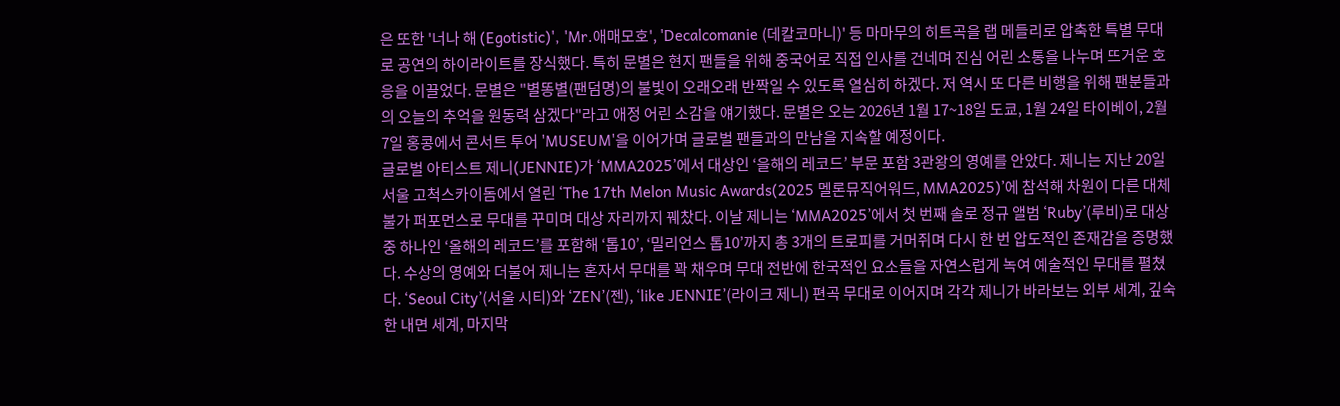은 또한 '너나 해 (Egotistic)', 'Mr.애매모호', 'Decalcomanie (데칼코마니)' 등 마마무의 히트곡을 랩 메들리로 압축한 특별 무대로 공연의 하이라이트를 장식했다. 특히 문별은 현지 팬들을 위해 중국어로 직접 인사를 건네며 진심 어린 소통을 나누며 뜨거운 호응을 이끌었다. 문별은 "별똥별(팬덤명)의 불빛이 오래오래 반짝일 수 있도록 열심히 하겠다. 저 역시 또 다른 비행을 위해 팬분들과의 오늘의 추억을 원동력 삼겠다"라고 애정 어린 소감을 얘기했다. 문별은 오는 2026년 1월 17~18일 도쿄, 1월 24일 타이베이, 2월 7일 홍콩에서 콘서트 투어 'MUSEUM'을 이어가며 글로벌 팬들과의 만남을 지속할 예정이다.
글로벌 아티스트 제니(JENNIE)가 ‘MMA2025’에서 대상인 ‘을해의 레코드’ 부문 포함 3관왕의 영예를 안았다. 제니는 지난 20일 서울 고척스카이돔에서 열린 ‘The 17th Melon Music Awards(2025 멜론뮤직어워드, MMA2025)’에 참석해 차원이 다른 대체불가 퍼포먼스로 무대를 꾸미며 대상 자리까지 꿰찼다. 이날 제니는 ‘MMA2025’에서 첫 번째 솔로 정규 앨범 ‘Ruby’(루비)로 대상 중 하나인 ‘올해의 레코드’를 포함해 ‘톱10’, ‘밀리언스 톱10’까지 총 3개의 트로피를 거머쥐며 다시 한 번 압도적인 존재감을 증명했다. 수상의 영예와 더불어 제니는 혼자서 무대를 꽉 채우며 무대 전반에 한국적인 요소들을 자연스럽게 녹여 예술적인 무대를 펼쳤다. ‘Seoul City’(서울 시티)와 ‘ZEN’(젠), ‘like JENNIE’(라이크 제니) 편곡 무대로 이어지며 각각 제니가 바라보는 외부 세계, 깊숙한 내면 세계, 마지막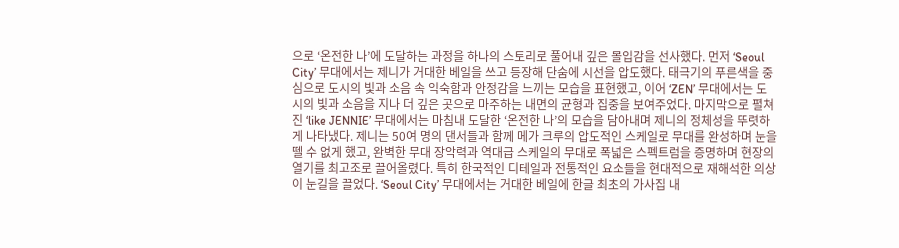으로 ‘온전한 나’에 도달하는 과정을 하나의 스토리로 풀어내 깊은 몰입감을 선사했다. 먼저 ‘Seoul City’ 무대에서는 제니가 거대한 베일을 쓰고 등장해 단숨에 시선을 압도했다. 태극기의 푸른색을 중심으로 도시의 빛과 소음 속 익숙함과 안정감을 느끼는 모습을 표현했고, 이어 ‘ZEN’ 무대에서는 도시의 빛과 소음을 지나 더 깊은 곳으로 마주하는 내면의 균형과 집중을 보여주었다. 마지막으로 펼쳐진 ‘like JENNIE’ 무대에서는 마침내 도달한 ‘온전한 나’의 모습을 담아내며 제니의 정체성을 뚜렷하게 나타냈다. 제니는 50여 명의 댄서들과 함께 메가 크루의 압도적인 스케일로 무대를 완성하며 눈을 뗄 수 없게 했고, 완벽한 무대 장악력과 역대급 스케일의 무대로 폭넓은 스펙트럼을 증명하며 현장의 열기를 최고조로 끌어올렸다. 특히 한국적인 디테일과 전통적인 요소들을 현대적으로 재해석한 의상이 눈길을 끌었다. ‘Seoul City’ 무대에서는 거대한 베일에 한글 최초의 가사집 내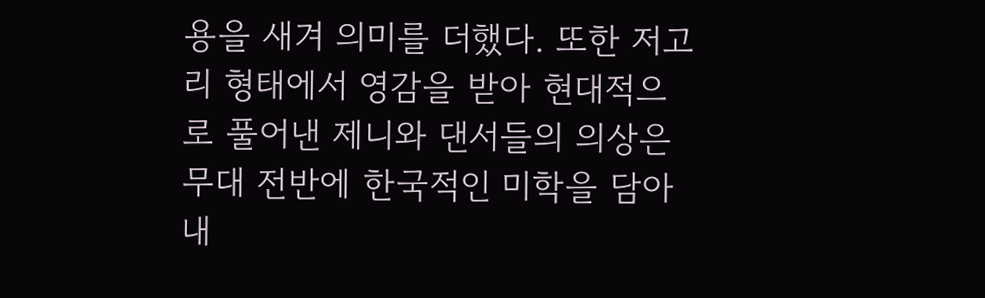용을 새겨 의미를 더했다. 또한 저고리 형태에서 영감을 받아 현대적으로 풀어낸 제니와 댄서들의 의상은 무대 전반에 한국적인 미학을 담아내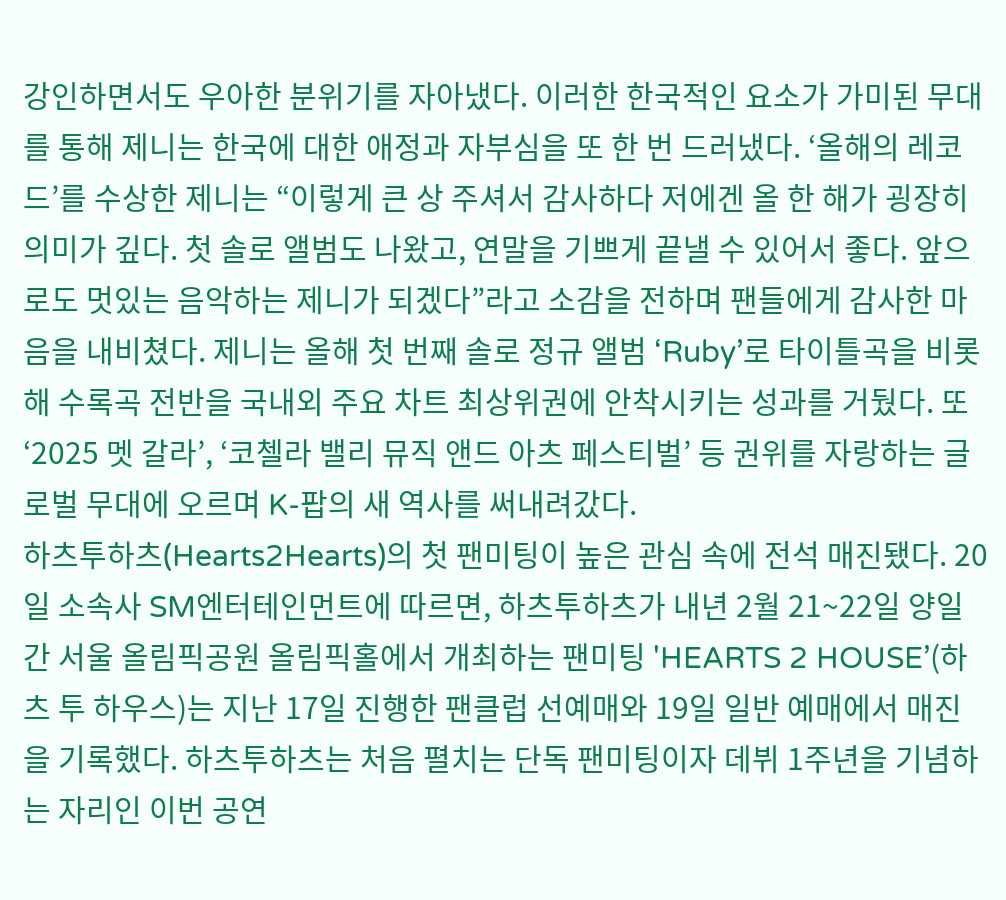강인하면서도 우아한 분위기를 자아냈다. 이러한 한국적인 요소가 가미된 무대를 통해 제니는 한국에 대한 애정과 자부심을 또 한 번 드러냈다. ‘올해의 레코드’를 수상한 제니는 “이렇게 큰 상 주셔서 감사하다 저에겐 올 한 해가 굉장히 의미가 깊다. 첫 솔로 앨범도 나왔고, 연말을 기쁘게 끝낼 수 있어서 좋다. 앞으로도 멋있는 음악하는 제니가 되겠다”라고 소감을 전하며 팬들에게 감사한 마음을 내비쳤다. 제니는 올해 첫 번째 솔로 정규 앨범 ‘Ruby’로 타이틀곡을 비롯해 수록곡 전반을 국내외 주요 차트 최상위권에 안착시키는 성과를 거뒀다. 또 ‘2025 멧 갈라’, ‘코첼라 밸리 뮤직 앤드 아츠 페스티벌’ 등 권위를 자랑하는 글로벌 무대에 오르며 K-팝의 새 역사를 써내려갔다.
하츠투하츠(Hearts2Hearts)의 첫 팬미팅이 높은 관심 속에 전석 매진됐다. 20일 소속사 SM엔터테인먼트에 따르면, 하츠투하츠가 내년 2월 21~22일 양일간 서울 올림픽공원 올림픽홀에서 개최하는 팬미팅 'HEARTS 2 HOUSE’(하츠 투 하우스)는 지난 17일 진행한 팬클럽 선예매와 19일 일반 예매에서 매진을 기록했다. 하츠투하츠는 처음 펼치는 단독 팬미팅이자 데뷔 1주년을 기념하는 자리인 이번 공연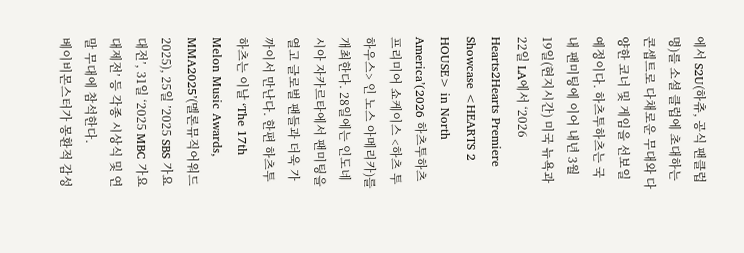에서 S2U(하츄, 공식 팬클럽명)를 소셜 클럽에 초대하는 콘셉트로 다채로운 무대와 다양한 코너 및 게임을 선보일 예정이다. 하츠투하츠는 국내 팬미팅에 이어 내년 3월 19일(현지시간) 미국 뉴욕과 22일 LA에서 ‘2026 Hearts2Hearts Premiere Showcase <HEARTS 2 HOUSE> in North America’(2026 하츠투하츠 프리미어 쇼케이스 <하츠 투 하우스> 인 노스 아메리카)를 개최한다. 28일에는 인도네시아 자카르타에서 팬미팅을 열고 글로벌 팬들과 더욱 가까이서 만난다. 한편 하츠투하츠는 이날 ‘The 17th Melon Music Awards, MMA2025’(멜론뮤직어워드 2025), 25일 ’2025 SBS 가요대전’, 31일 ‘2025 MBC 가요대제전’ 등 각종 시상식 및 연말 무대에 참석한다.
베이비몬스터가 몽환적 감성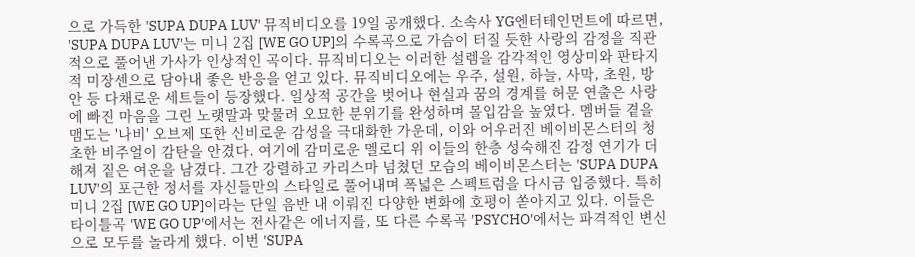으로 가득한 'SUPA DUPA LUV' 뮤직비디오를 19일 공개했다. 소속사 YG엔터테인먼트에 따르면, 'SUPA DUPA LUV'는 미니 2집 [WE GO UP]의 수록곡으로 가슴이 터질 듯한 사랑의 감정을 직관적으로 풀어낸 가사가 인상적인 곡이다. 뮤직비디오는 이러한 설렘을 감각적인 영상미와 판타지적 미장센으로 담아내 좋은 반응을 얻고 있다. 뮤직비디오에는 우주, 설원, 하늘, 사막, 초원, 방 안 등 다채로운 세트들이 등장했다. 일상적 공간을 벗어나 현실과 꿈의 경계를 허문 연출은 사랑에 빠진 마음을 그린 노랫말과 맞물려 오묘한 분위기를 완성하며 몰입감을 높였다. 멤버들 곁을 맴도는 '나비' 오브제 또한 신비로운 감성을 극대화한 가운데, 이와 어우러진 베이비몬스터의 청초한 비주얼이 감탄을 안겼다. 여기에 감미로운 멜로디 위 이들의 한층 성숙해진 감정 연기가 더해져 짙은 여운을 남겼다. 그간 강렬하고 카리스마 넘쳤던 모습의 베이비몬스터는 'SUPA DUPA LUV'의 포근한 정서를 자신들만의 스타일로 풀어내며 폭넓은 스펙트럼을 다시금 입증했다. 특히 미니 2집 [WE GO UP]이라는 단일 음반 내 이뤄진 다양한 변화에 호평이 쏟아지고 있다. 이들은 타이틀곡 'WE GO UP'에서는 전사같은 에너지를, 또 다른 수록곡 'PSYCHO'에서는 파격적인 변신으로 모두를 놀라게 했다. 이번 'SUPA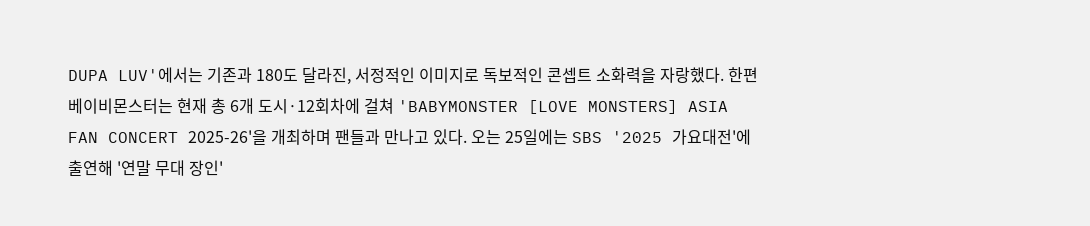DUPA LUV'에서는 기존과 180도 달라진, 서정적인 이미지로 독보적인 콘셉트 소화력을 자랑했다. 한편 베이비몬스터는 현재 총 6개 도시·12회차에 걸쳐 'BABYMONSTER [LOVE MONSTERS] ASIA FAN CONCERT 2025-26'을 개최하며 팬들과 만나고 있다. 오는 25일에는 SBS '2025 가요대전'에 출연해 '연말 무대 장인'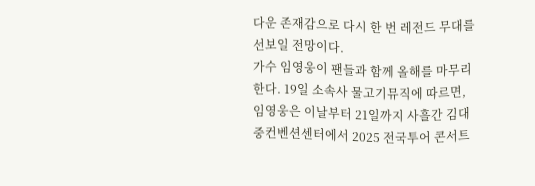다운 존재감으로 다시 한 번 레전드 무대를 선보일 전망이다.
가수 임영웅이 팬들과 함께 올해를 마무리한다. 19일 소속사 물고기뮤직에 따르면, 임영웅은 이날부터 21일까지 사흘간 김대중컨벤션센터에서 2025 전국투어 콘서트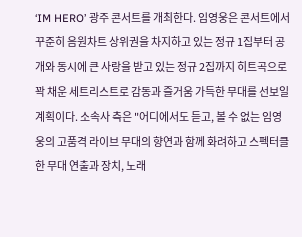‘IM HERO’ 광주 콘서트를 개최한다. 임영웅은 콘서트에서 꾸준히 음원차트 상위권을 차지하고 있는 정규 1집부터 공개와 동시에 큰 사랑을 받고 있는 정규 2집까지 히트곡으로 꽉 채운 세트리스트로 감동과 즐거움 가득한 무대를 선보일 계획이다. 소속사 측은 "어디에서도 듣고, 볼 수 없는 임영웅의 고품격 라이브 무대의 향연과 함께 화려하고 스펙터클한 무대 연출과 장치, 노래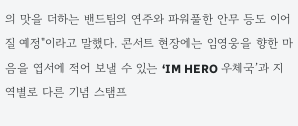의 맛을 더하는 밴드팀의 연주와 파워풀한 안무 등도 이어질 예정"이라고 말했다. 콘서트 현장에는 임영웅을 향한 마음을 엽서에 적어 보낼 수 있는 ‘IM HERO 우체국’과 지역별로 다른 기념 스탬프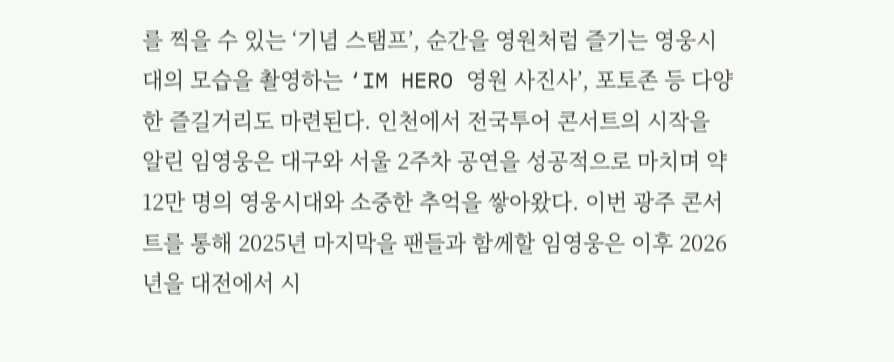를 찍을 수 있는 ‘기념 스탬프’, 순간을 영원처럼 즐기는 영웅시대의 모습을 촬영하는 ‘IM HERO 영원 사진사’, 포토존 등 다양한 즐길거리도 마련된다. 인천에서 전국투어 콘서트의 시작을 알린 임영웅은 대구와 서울 2주차 공연을 성공적으로 마치며 약 12만 명의 영웅시대와 소중한 추억을 쌓아왔다. 이번 광주 콘서트를 통해 2025년 마지막을 팬들과 함께할 임영웅은 이후 2026년을 대전에서 시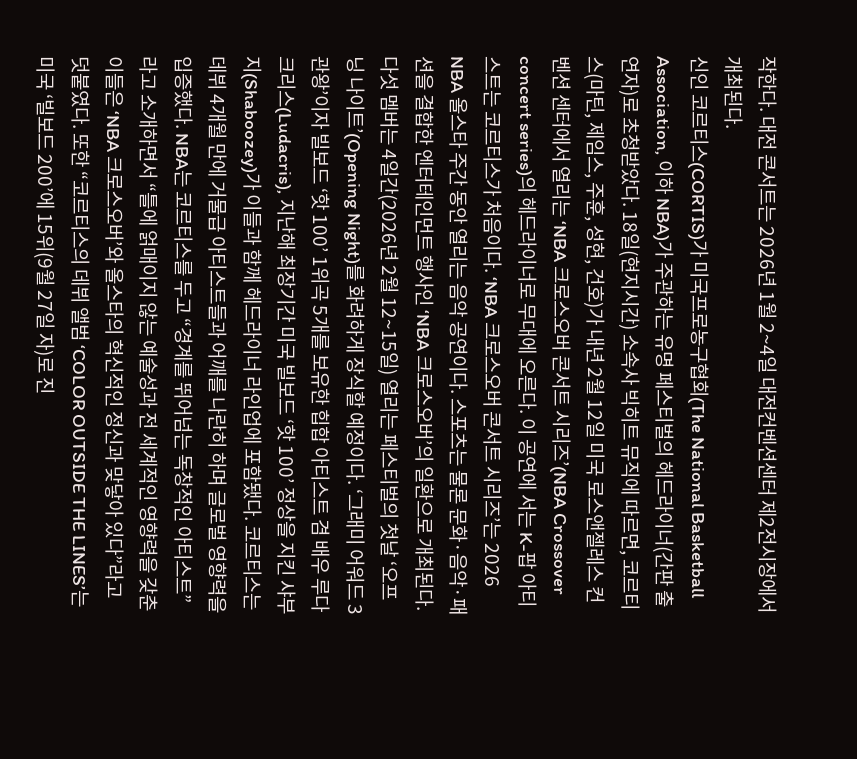작한다. 대전 콘서트는 2026년 1월 2~4일 대전컨벤션센터 제2전시장에서 개최된다.
신인 코르티스(CORTIS)가 미국프로농구협회(The National Basketball Association, 이하 NBA)가 주관하는 유명 페스티벌의 헤드라이너(간판 출연자)로 초청받았다. 18일(현지시간) 소속사 빅히트 뮤직에 따르면, 코르티스(마틴, 제임스, 주훈, 성현, 건호)가 내년 2월 12일 미국 로스앤젤레스 컨벤션 센터에서 열리는 ‘NBA 크로스오버 콘서트 시리즈’(NBA Crossover concert series)의 헤드라이너로 무대에 오른다. 이 공연에 서는 K-팝 아티스트는 코르티스가 처음이다. ‘NBA 크로스오버 콘서트 시리즈’는 2026 NBA 올스타 주간 동안 열리는 음악 공연이다. 스포츠는 물론 문화·음악·패션을 결합한 엔터테인먼트 행사인 ‘NBA 크로스오버’의 일환으로 개최된다. 다섯 멤버는 4일간(2026년 2월 12~15일) 열리는 페스티벌의 첫날 ‘오프닝 나이트’(Opening Night)를 화려하게 장식할 예정이다. ‘그래미 어워드 3관왕’이자 빌보드 ‘핫 100’ 1위곡 5개를 보유한 힙합 아티스트 겸 배우 루다크리스(Ludacris), 지난해 최장기간 미국 빌보드 ‘핫 100’ 정상을 지킨 샤부지(Shaboozey)가 이들과 함께 헤드라이너 라인업에 포함됐다. 코르티스는 데뷔 4개월 만에 거물급 아티스트들과 어깨를 나란히 하며 글로벌 영향력을 입증했다. NBA는 코르티스를 두고 “경계를 뛰어넘는 독창적인 아티스트”라고 소개하면서 “틀에 얽매이지 않는 예술성과 전 세계적인 영향력을 갖춘 이들은 ‘NBA 크로스오버’와 올스타의 혁신적인 정신과 맞닿아 있다”라고 덧붙였다. 또한 “코르티스의 데뷔 앨범 ‘COLOR OUTSIDE THE LINES’는 미국 ‘빌보드 200’에 15위(9월 27일 자)로 진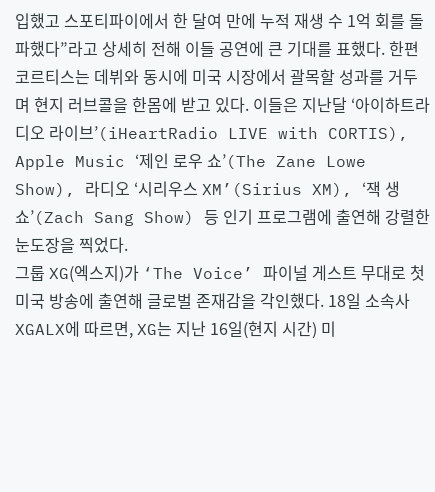입했고 스포티파이에서 한 달여 만에 누적 재생 수 1억 회를 돌파했다”라고 상세히 전해 이들 공연에 큰 기대를 표했다. 한편 코르티스는 데뷔와 동시에 미국 시장에서 괄목할 성과를 거두며 현지 러브콜을 한몸에 받고 있다. 이들은 지난달 ‘아이하트라디오 라이브’(iHeartRadio LIVE with CORTIS), Apple Music ‘제인 로우 쇼’(The Zane Lowe Show), 라디오 ‘시리우스 XM’(Sirius XM), ‘잭 생 쇼’(Zach Sang Show) 등 인기 프로그램에 출연해 강렬한 눈도장을 찍었다.
그룹 XG(엑스지)가 ‘The Voice’ 파이널 게스트 무대로 첫 미국 방송에 출연해 글로벌 존재감을 각인했다. 18일 소속사 XGALX에 따르면, XG는 지난 16일(현지 시간) 미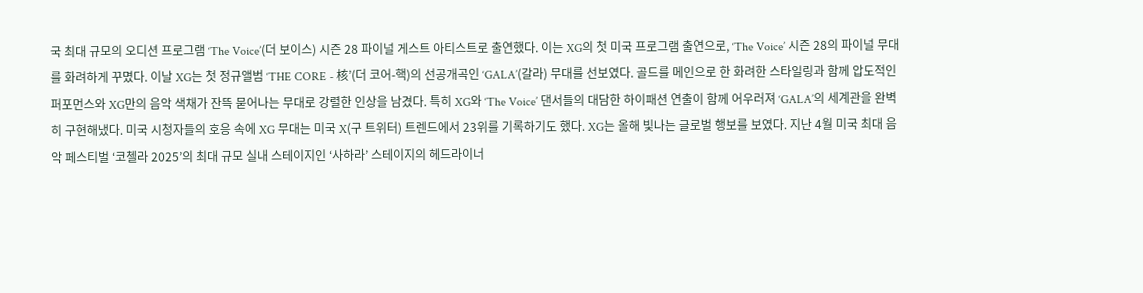국 최대 규모의 오디션 프로그램 ‘The Voice’(더 보이스) 시즌 28 파이널 게스트 아티스트로 출연했다. 이는 XG의 첫 미국 프로그램 출연으로, ‘The Voice’ 시즌 28의 파이널 무대를 화려하게 꾸몄다. 이날 XG는 첫 정규앨범 ‘THE CORE - 核’(더 코어-핵)의 선공개곡인 ‘GALA’(갈라) 무대를 선보였다. 골드를 메인으로 한 화려한 스타일링과 함께 압도적인 퍼포먼스와 XG만의 음악 색채가 잔뜩 묻어나는 무대로 강렬한 인상을 남겼다. 특히 XG와 ‘The Voice’ 댄서들의 대담한 하이패션 연출이 함께 어우러져 ‘GALA’의 세계관을 완벽히 구현해냈다. 미국 시청자들의 호응 속에 XG 무대는 미국 X(구 트위터) 트렌드에서 23위를 기록하기도 했다. XG는 올해 빛나는 글로벌 행보를 보였다. 지난 4월 미국 최대 음악 페스티벌 ‘코첼라 2025’의 최대 규모 실내 스테이지인 ‘사하라’ 스테이지의 헤드라이너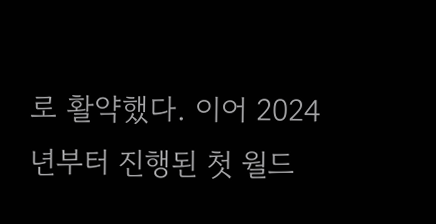로 활약했다. 이어 2024년부터 진행된 첫 월드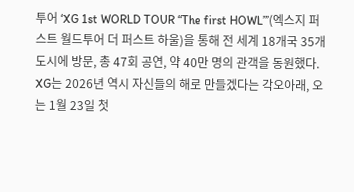투어 ‘XG 1st WORLD TOUR “The first HOWL”’(엑스지 퍼스트 월드투어 더 퍼스트 하울)을 통해 전 세계 18개국 35개 도시에 방문, 총 47회 공연, 약 40만 명의 관객을 동원했다. XG는 2026년 역시 자신들의 해로 만들겠다는 각오아래, 오는 1월 23일 첫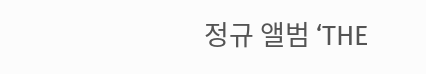정규 앨범 ‘THE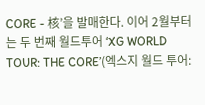CORE - 核’을 발매한다. 이어 2월부터는 두 번째 월드투어 ‘XG WORLD TOUR: THE CORE’(엑스지 월드 투어: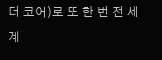더 코어)로 또 한 번 전 세계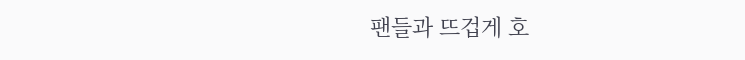팬들과 뜨겁게 호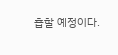흡할 예정이다.